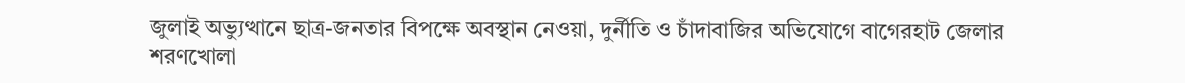জুলাই অভ্যুত্থানে ছাত্র-জনতার বিপক্ষে অবস্থান নেওয়া, দুর্নীতি ও চাঁদাবাজির অভিযোগে বাগেরহাট জেলার শরণখোলা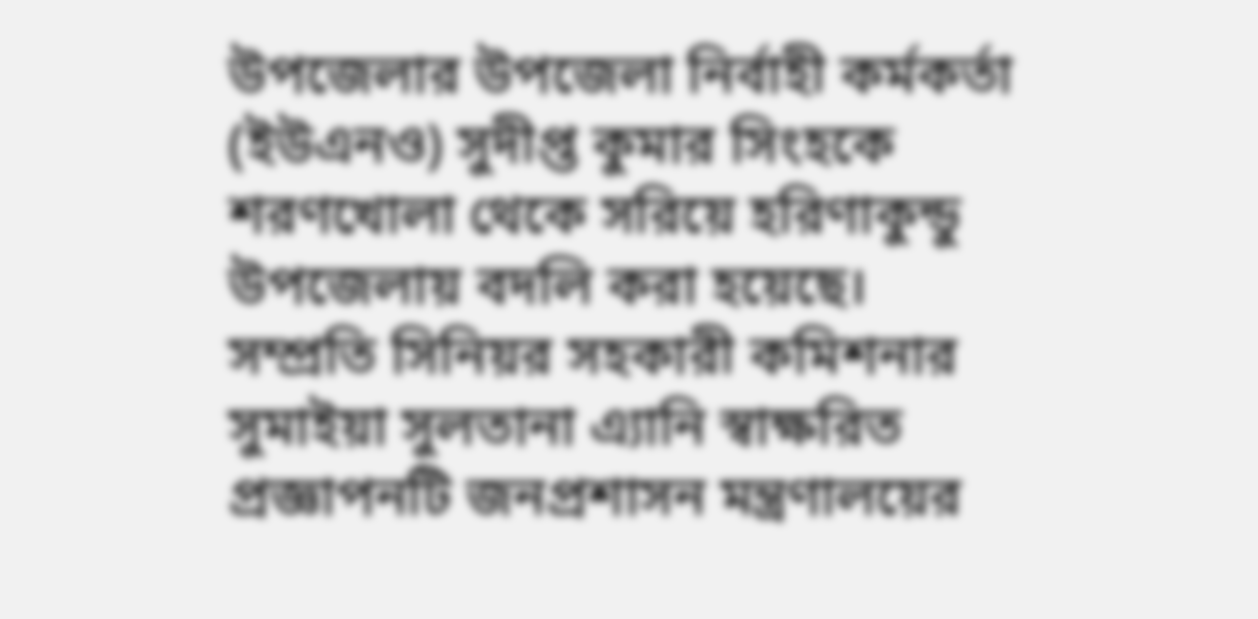উপজেলার উপজেলা নির্বাহী কর্মকর্তা (ইউএনও) সুদীপ্ত কুমার সিংহকে শরণখোলা থেকে সরিয়ে হরিণাকুন্ডু উপজেলায় বদলি করা হয়েছে।
সম্প্রতি সিনিয়র সহকারী কমিশনার সুমাইয়া সুলতানা এ্যানি স্বাক্ষরিত প্রজ্ঞাপনটি জনপ্রশাসন মন্ত্রণালয়ের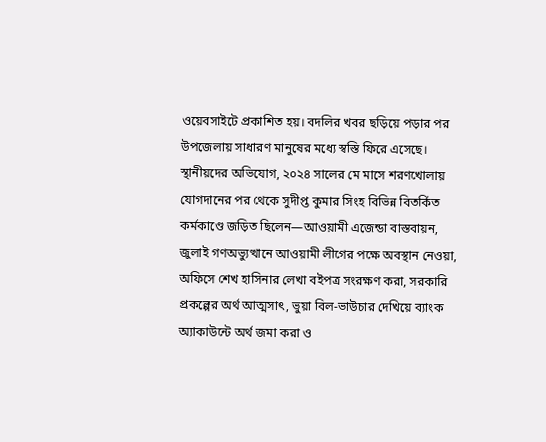ওয়েবসাইটে প্রকাশিত হয়। বদলির খবর ছড়িয়ে পড়ার পর উপজেলায় সাধারণ মানুষের মধ্যে স্বস্তি ফিরে এসেছে।
স্থানীয়দের অভিযোগ, ২০২৪ সালের মে মাসে শরণখোলায় যোগদানের পর থেকে সুদীপ্ত কুমার সিংহ বিভিন্ন বিতর্কিত কর্মকাণ্ডে জড়িত ছিলেন—আওয়ামী এজেন্ডা বাস্তবায়ন, জুলাই গণঅভ্যুত্থানে আওয়ামী লীগের পক্ষে অবস্থান নেওয়া, অফিসে শেখ হাসিনার লেখা বইপত্র সংরক্ষণ করা, সরকারি প্রকল্পের অর্থ আত্মসাৎ, ভুয়া বিল-ভাউচার দেখিয়ে ব্যাংক অ্যাকাউন্টে অর্থ জমা করা ও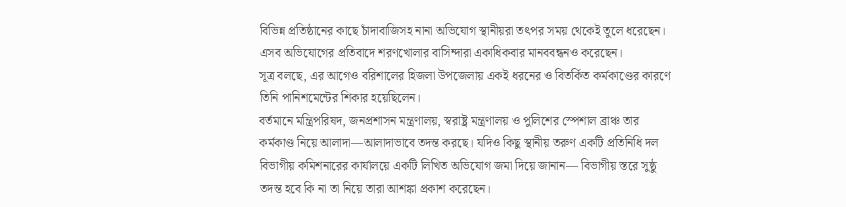বিভিন্ন প্রতিষ্ঠানের কাছে চাঁদাবাজিসহ নানা অভিযোগ স্থানীয়রা তৎপর সময় থেকেই তুলে ধরেছেন। এসব অভিযোগের প্রতিবাদে শরণখোলার বাসিন্দারা একাধিকবার মানববন্ধনও করেছেন।
সূত্র বলছে, এর আগেও বরিশালের হিজলা উপজেলায় একই ধরনের ও বিতর্কিত কর্মকাণ্ডের কারণে তিনি পানিশমেন্টের শিকার হয়েছিলেন।
বর্তমানে মন্ত্রিপরিষদ, জনপ্রশাসন মন্ত্রণালয়, স্বরাষ্ট্র মন্ত্রণালয় ও পুলিশের স্পেশাল ব্রাঞ্চ তার কর্মকাণ্ড নিয়ে আলাদা—আলাদাভাবে তদন্ত করছে। যদিও কিছু স্থানীয় তরুণ একটি প্রতিনিধি দল বিভাগীয় কমিশনারের কার্যালয়ে একটি লিখিত অভিযোগ জমা দিয়ে জানান— বিভাগীয় স্তরে সুষ্ঠু তদন্ত হবে কি না তা নিয়ে তারা আশঙ্কা প্রকাশ করেছেন।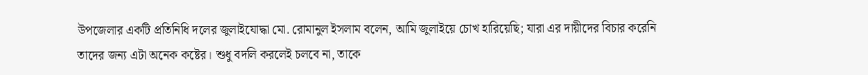উপজেলার একটি প্রতিনিধি দলের জুলাইযোদ্ধা মো. রোমানুল ইসলাম বলেন, আমি জুলাইয়ে চোখ হারিয়েছি; যারা এর দায়ীদের বিচার করেনি তাদের জন্য এটা অনেক কষ্টের। শুধু বদলি করলেই চলবে না, তাকে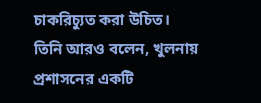চাকরিচ্যুত করা উচিত।
তিনি আরও বলেন, খুলনায় প্রশাসনের একটি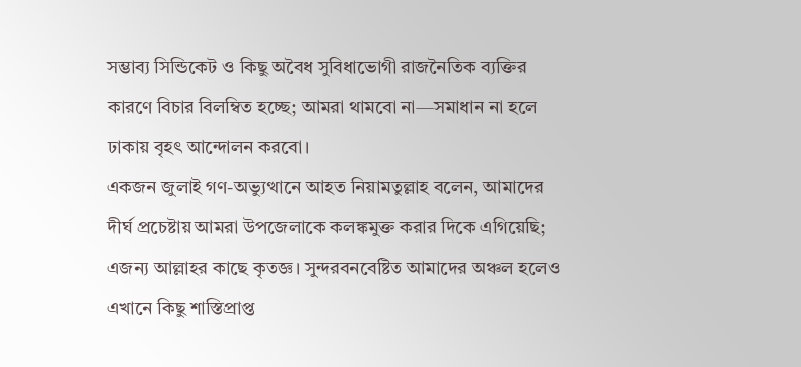সম্ভাব্য সিন্ডিকেট ও কিছু অবৈধ সুবিধাভোগী রাজনৈতিক ব্যক্তির কারণে বিচার বিলম্বিত হচ্ছে; আমরা থামবো না—সমাধান না হলে ঢাকায় বৃহৎ আন্দোলন করবো।
একজন জুলাই গণ-অভ্যুত্থানে আহত নিয়ামতুল্লাহ বলেন, আমাদের দীর্ঘ প্রচেষ্টায় আমরা উপজেলাকে কলঙ্কমুক্ত করার দিকে এগিয়েছি; এজন্য আল্লাহর কাছে কৃতজ্ঞ। সুন্দরবনবেষ্টিত আমাদের অঞ্চল হলেও এখানে কিছু শাস্তিপ্রাপ্ত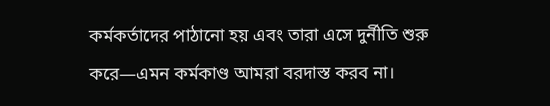কর্মকর্তাদের পাঠানো হয় এবং তারা এসে দুর্নীতি শুরু করে—এমন কর্মকাণ্ড আমরা বরদাস্ত করব না।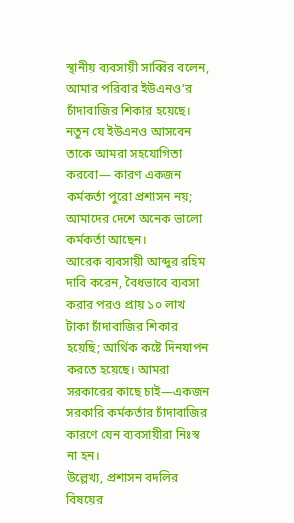স্থানীয় ব্যবসায়ী সাব্বির বলেন, আমার পরিবার ইউএনও’র চাঁদাবাজির শিকার হয়েছে। নতুন যে ইউএনও আসবেন তাকে আমরা সহযোগিতা করবো— কারণ একজন কর্মকর্তা পুরো প্রশাসন নয়; আমাদের দেশে অনেক ভালো কর্মকর্তা আছেন।
আরেক ব্যবসায়ী আব্দুর রহিম দাবি করেন, বৈধভাবে ব্যবসা করার পরও প্রায় ১০ লাখ টাকা চাঁদাবাজির শিকার হয়েছি; আর্থিক কষ্টে দিনযাপন করতে হয়েছে। আমরা সরকারের কাছে চাই—একজন সরকারি কর্মকর্তার চাঁদাবাজির কারণে যেন ব্যবসায়ীরা নিঃস্ব না হন।
উল্লেখ্য, প্রশাসন বদলির বিষয়ের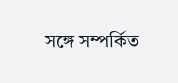সঙ্গে সম্পর্কিত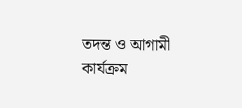তদন্ত ও আগামী কার্যক্রম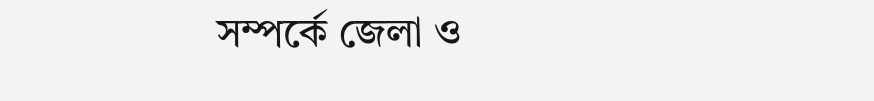সম্পর্কে জেলা ও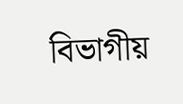বিভাগীয়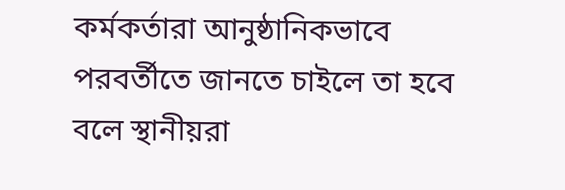কর্মকর্তারা আনুষ্ঠানিকভাবে পরবর্তীতে জানতে চাইলে তা হবে বলে স্থানীয়রা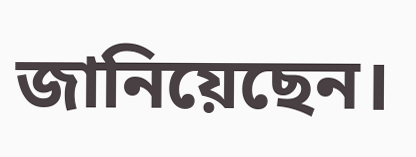জানিয়েছেন।